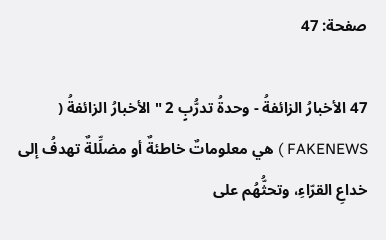صفحة: 47

47 الأخبارُ الزائفةُ - وحدةُ تدرُّبٍ 2 "الأخبارُ الزائفةُ ( FAKENEWS ) هي معلوماتٌ خاطئةٌ أو مضلِّلةٌ تهدفُ إلى خداعِ القرّاءِ، وتحثُّهُم على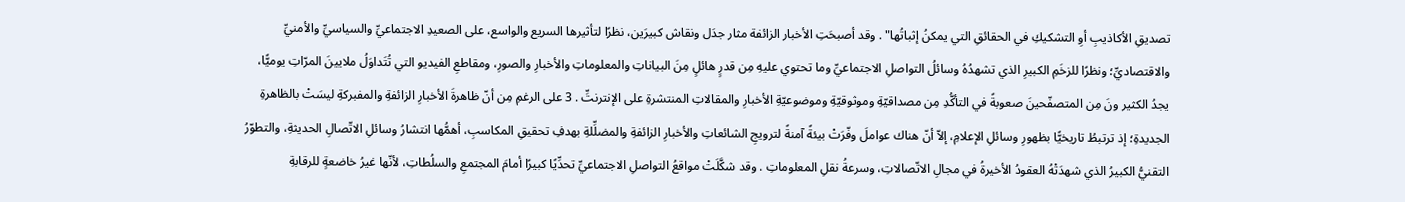تصديقِ الأكاذيبِ أوِ التشكيكِ في الحقائقِ التي يمكنُ إثباتُها" . وقد أصبحَتِ الأخبار الزائفة مثار جدَل ونقاش كبيرَين، نظرًا لتأثيرها السريع والواسع، على الصعيدِ الاجتماعيِّ والسياسيِّ والأمنيِّ والاقتصاديِّ؛ ونظرًا للزخَمِ الكبيرِ الذي تشهدُهُ وسائلُ التواصلِ الاجتماعيِّ وما تحتوي عليهِ مِن قدرٍ هائلٍ مِنَ البياناتِ والمعلوماتِ والأخبارِ والصورِ، ومقاطعِ الفيديو التي تُتَداوَلُ ملايينَ المرّاتِ يوميًّا، يجدُ الكثير ونَ مِن المتصفّحينَ صعوبةً في التأكُّدِ مِن مصداقيّةِ وموثوقيّةِ وموضوعيّةِ الأخبارِ والمقالاتِ المنتشرةِ على الإنترنتِّ . 3 على الرغمِ مِن أنّ ظاهرةَ الأخبارِ الزائفةِ والمفبركةِ ليسَتْ بالظاهرةِ الجديدةِ؛ إذ ترتبطُ تاريخيًّا بظهورِ وسائلِ الإعلامِ، إلاّ أنّ هناك عواملَ وفّرَتْ بيئةً آمنةً لترويجِ الشائعاتِ والأخبارِ الزائفةِ والمضلِّلةِ بهدفِ تحقيقِ المكاسبِ، أهمُّها انتشارُ وسائلِ الاتّصالِ الحديثةِ، والتطوّرُ التقنيُّ الكبيرُ الذي شهدَتْهُ العقودُ الأخيرةُ في مجالِ الاتّصالاتِ، وسرعةُ نقلِ المعلوماتِ . وقد شكَّلَتْ مواقعُ التواصلِ الاجتماعيِّ تحدِّيًا كبيرًا أمامَ المجتمعِ والسلُطاتِ، لأنّها غيرُ خاضعةٍ للرقابةِ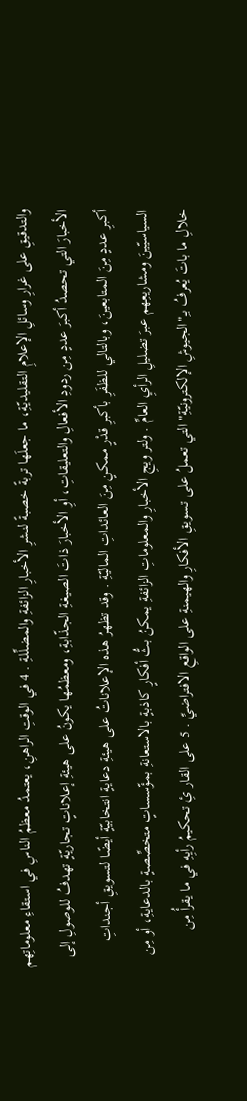والتدقيقِ على غرارِ وسائلِ الإعلامِ التقليديّةِ، ما جعلَها تربةً خصبةً لنشرِ الأخبارِ الزائفةِ والمضلِّلةِ . 4 في الوقتِ الراهنِ، يعتمدُ معظمُ الناسِ في استقاءِ معلوماتِهم الأخبارَ التي تحصدُ أكبرَ عددٍ مِن ردودِ الأفعالِ والتعليقاتِ، أوِ الأخبارَ ذاتَ الصيغةِ الجذّابةِ، ومعظمُها يكونُ على هيئةِ إعلاناتٍ تجاريّةٍ تهدفُ للوصولِ إلى أكبرِ عددٍ مِنَ المتابعينَ، وبالتالي للظفَرِ بأكبرِ قدْرٍ ممكنٍ مِنَ العائداتِ الماليّةِ . وقد تظهرُ هذه الإعلاناتُ على هيئةِ دعايةٍ انتخابيّةٍ أيضًا لتسويقِ أجنداتِ السياسيّينَ ومشاريعِهم عبرَ تضليلِ الرأيِ العامِّ . ولتر ويجِ الأخبارِ والمعلوماتِ الزائفةِ يمكنُ بثُّ أفكارٍ كاذبةٍ بالاستعانةِ بمؤّسساتٍ متخصِّصةٍ بالدعايةِ، أو مِن خلالِ ما باتَ يُعرفُ بـِ"الجيوشِ الإلكترونيّةِ" التي تعملُ على تسويقِ الأفكارِ والهيمنةِ على الواقعِ الافتراضيِّ . 5 على القار ئِ تحكيمُ رأيِهِ في ما يقرأُ مِن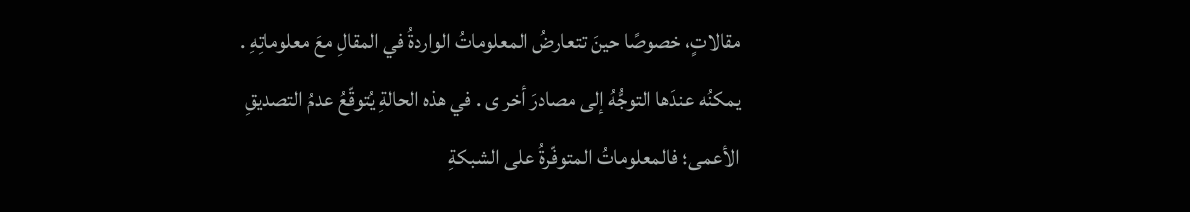مقالاتٍ، خصوصًا حينَ تتعارضُ المعلوماتُ الواردةُ في المقالِ معَ معلوماتِهِ . يمكنُه عندَها التوجُّهُ إلى مصادرَ أخر ى . في هذه الحالةِ يُتوقّعُ عدمُ التصديقِ الأعمى؛ فالمعلوماتُ المتوفّرةُ على الشبكةِ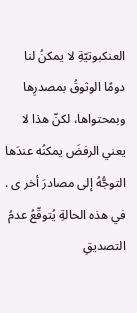العنكبوتيّةِ لا يمكنُ لنا دومًا الوثوقُ بمصدرِها وبمحتواها، لكنّ هذا لا يعني الرفضَ يمكنُه عندَها التوجُّهُ إلى مصادرَ أخر ى . في هذه الحالةِ يُتوقّعُ عدمُ التصديقِ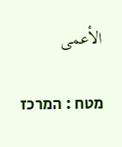الأعمى

מטח : המרכז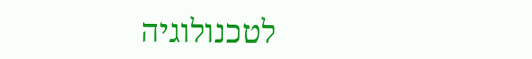לטכנולוגיה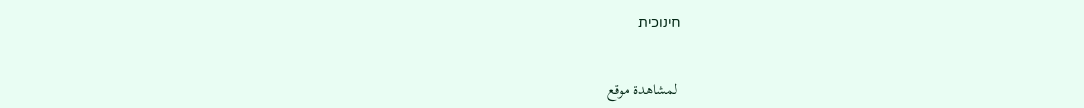חינוכית


 لمشاهدة موقع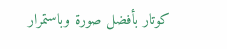كوتار بأفضل صورة وباستمرار